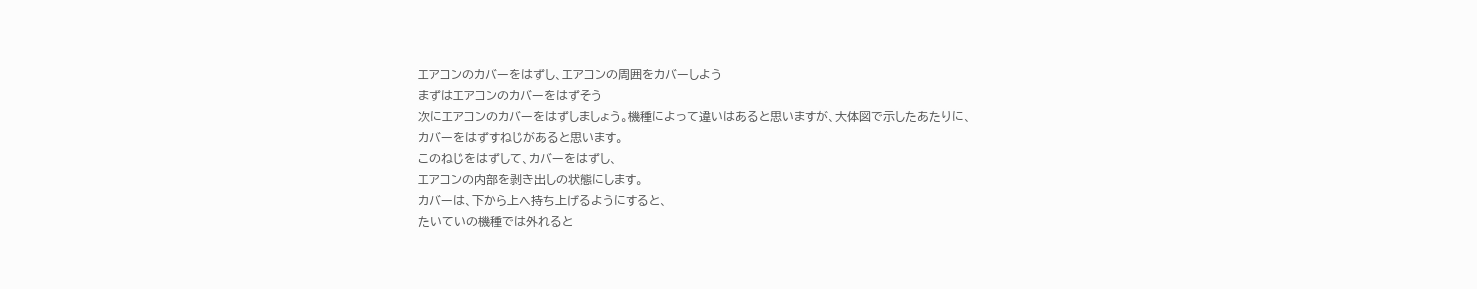エアコンのカバーをはずし、エアコンの周囲をカバーしよう
まずはエアコンのカバーをはずそう
次にエアコンのカバーをはずしましょう。機種によって違いはあると思いますが、大体図で示したあたりに、
カバーをはずすねじがあると思います。
このねじをはずして、カバーをはずし、
エアコンの内部を剥き出しの状態にします。
カバーは、下から上へ持ち上げるようにすると、
たいていの機種では外れると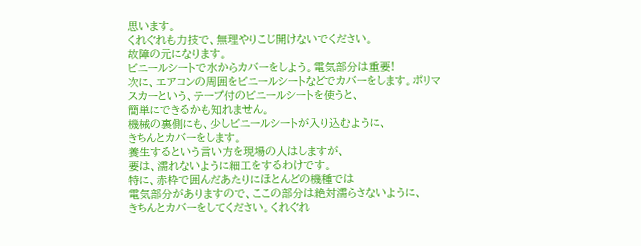思います。
くれぐれも力技で、無理やりこじ開けないでください。
故障の元になります。
ビニールシートで水からカバーをしよう。電気部分は重要!
次に、エアコンの周囲をビニールシートなどでカバーをします。ポリマスカーという、テープ付のビニールシートを使うと、
簡単にできるかも知れません。
機械の裏側にも、少しビニールシートが入り込むように、
きちんとカバーをします。
養生するという言い方を現場の人はしますが、
要は、濡れないように細工をするわけです。
特に、赤枠で囲んだあたりにほとんどの機種では
電気部分がありますので、ここの部分は絶対濡らさないように、
きちんとカバーをしてください。くれぐれ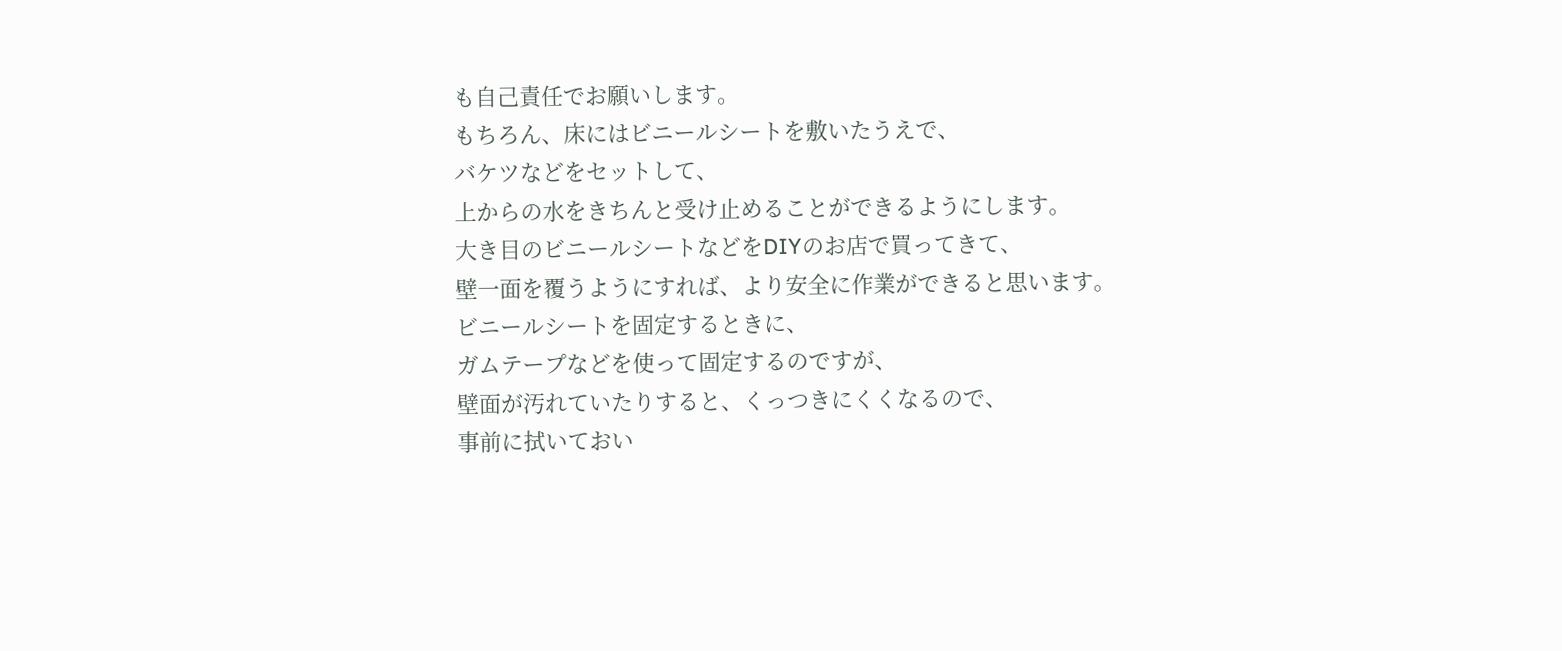も自己責任でお願いします。
もちろん、床にはビニールシートを敷いたうえで、
バケツなどをセットして、
上からの水をきちんと受け止めることができるようにします。
大き目のビニールシートなどをDIYのお店で買ってきて、
壁一面を覆うようにすれば、より安全に作業ができると思います。
ビニールシートを固定するときに、
ガムテープなどを使って固定するのですが、
壁面が汚れていたりすると、くっつきにくくなるので、
事前に拭いておい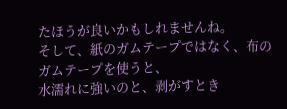たほうが良いかもしれませんね。
そして、紙のガムテープではなく、布のガムテープを使うと、
水濡れに強いのと、剥がすとき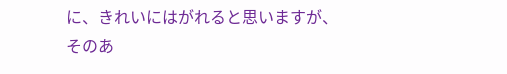に、きれいにはがれると思いますが、
そのあ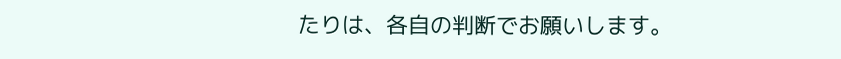たりは、各自の判断でお願いします。